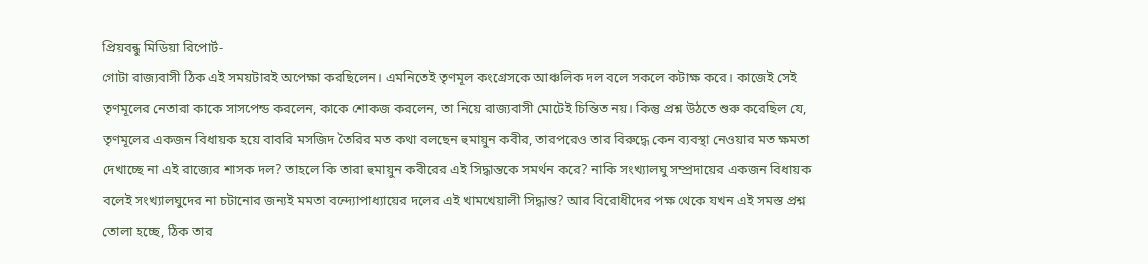প্রিয়বন্ধু মিডিয়া রিপোর্ট-
গোটা রাজ্যবাসী ঠিক এই সময়টারই অপেক্ষা করছিলেন। এমনিতেই তৃণমূল কংগ্রেসকে আঞ্চলিক দল বলে সকলে কটাক্ষ করে। কাজেই সেই তৃণমূলের নেতারা কাকে সাসপেন্ড করলেন, কাকে শোকজ করলেন, তা নিয়ে রাজ্যবাসী মোটেই চিন্তিত নয়। কিন্তু প্রশ্ন উঠতে শুরু করেছিল যে, তৃণমূলের একজন বিধায়ক হয়ে বাবরি মসজিদ তৈরির মত কথা বলছেন হুমায়ুন কবীর, তারপরেও তার বিরুদ্ধে কেন ব্যবস্থা নেওয়ার মত ক্ষমতা দেখাচ্ছে না এই রাজ্যের শাসক দল? তাহলে কি তারা হুমায়ুন কবীরের এই সিদ্ধান্তকে সমর্থন করে? নাকি সংখ্যালঘু সম্প্রদায়ের একজন বিধায়ক বলেই সংখ্যালঘুদের না চটানোর জন্যই মমতা বন্দ্যোপাধ্যায়ের দলের এই খামখেয়ালী সিদ্ধান্ত? আর বিরোধীদের পক্ষ থেকে যখন এই সমস্ত প্রশ্ন তোলা হচ্ছে, ঠিক তার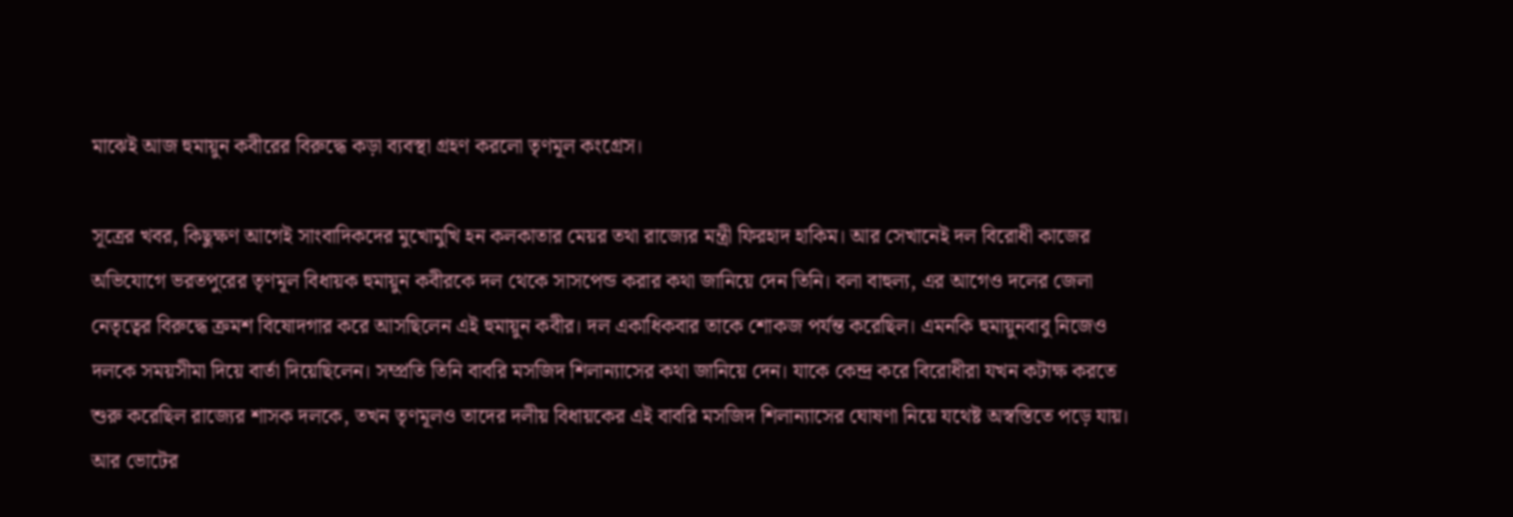মাঝেই আজ হুমায়ুন কবীরের বিরুদ্ধে কড়া ব্যবস্থা গ্রহণ করলো তৃণমূল কংগ্রেস।

সূত্রের খবর, কিছুক্ষণ আগেই সাংবাদিকদের মুখোমুখি হন কলকাতার মেয়র তথা রাজ্যের মন্ত্রী ফিরহাদ হাকিম। আর সেখানেই দল বিরোধী কাজের অভিযোগে ভরতপুরের তৃণমূল বিধায়ক হুমায়ুন কবীরকে দল থেকে সাসপেন্ড করার কথা জানিয়ে দেন তিনি। বলা বাহুল্য, এর আগেও দলের জেলা নেতৃত্বের বিরুদ্ধে ক্রমশ বিষোদগার করে আসছিলেন এই হুমায়ুন কবীর। দল একাধিকবার তাকে শোকজ পর্যন্ত করেছিল। এমনকি হুমায়ুনবাবু নিজেও দলকে সময়সীমা দিয়ে বার্তা দিয়েছিলেন। সম্প্রতি তিনি বাবরি মসজিদ শিলান্যাসের কথা জানিয়ে দেন। যাকে কেন্দ্র করে বিরোধীরা যখন কটাক্ষ করতে শুরু করেছিল রাজ্যের শাসক দলকে, তখন তৃণমূলও তাদের দলীয় বিধায়কের এই বাবরি মসজিদ শিলান্যাসের ঘোষণা নিয়ে যথেষ্ট অস্বস্তিতে পড়ে যায়। আর ভোটের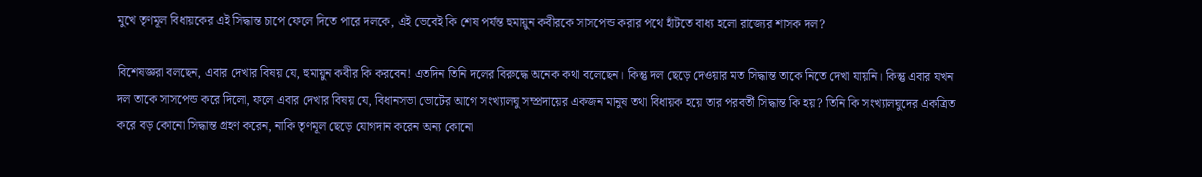মুখে তৃণমূল বিধায়কের এই সিদ্ধান্ত চাপে ফেলে দিতে পারে দলকে, এই ভেবেই কি শেষ পর্যন্ত হুমায়ুন কবীরকে সাসপেন্ড করার পথে হাঁটতে বাধ্য হলো রাজ্যের শাসক দল?

বিশেষজ্ঞরা বলছেন, এবার দেখার বিষয় যে, হুমায়ুন কবীর কি করবেন! এতদিন তিনি দলের বিরুদ্ধে অনেক কথা বলেছেন। কিন্তু দল ছেড়ে দেওয়ার মত সিদ্ধান্ত তাকে নিতে দেখা যায়নি। কিন্তু এবার যখন দল তাকে সাসপেন্ড করে দিলো, ফলে এবার দেখার বিষয় যে, বিধানসভা ভোটের আগে সংখ্যালঘু সম্প্রদায়ের একজন মানুষ তথা বিধায়ক হয়ে তার পরবর্তী সিদ্ধান্ত কি হয়? তিনি কি সংখ্যালঘুদের একত্রিত করে বড় কোনো সিদ্ধান্ত গ্রহণ করেন, নাকি তৃণমূল ছেড়ে যোগদান করেন অন্য কোনো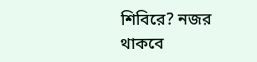শিবিরে? নজর থাকবে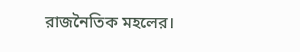রাজনৈতিক মহলের।